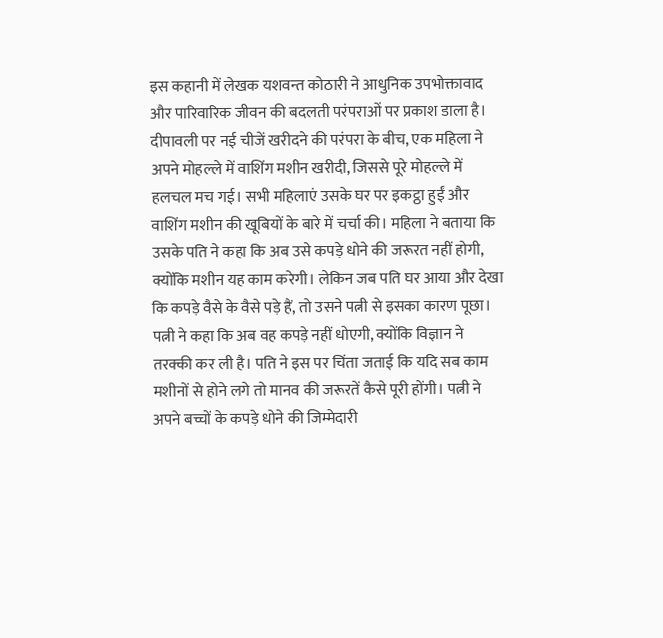इस कहानी में लेखक यशवन्त कोठारी ने आधुनिक उपभोक्तावाद और पारिवारिक जीवन की बदलती परंपराओं पर प्रकाश डाला है। दीपावली पर नई चीजें खरीदने की परंपरा के बीच, एक महिला ने अपने मोहल्ले में वाशिंग मशीन खरीदी, जिससे पूरे मोहल्ले में हलचल मच गई। सभी महिलाएं उसके घर पर इकट्ठा हुईं और वाशिंग मशीन की खूबियों के बारे में चर्चा की। महिला ने बताया कि उसके पति ने कहा कि अब उसे कपड़े धोने की जरूरत नहीं होगी, क्योंकि मशीन यह काम करेगी। लेकिन जब पति घर आया और देखा कि कपड़े वैसे के वैसे पड़े हैं, तो उसने पत्नी से इसका कारण पूछा। पत्नी ने कहा कि अब वह कपड़े नहीं धोएगी, क्योंकि विज्ञान ने तरक्की कर ली है। पति ने इस पर चिंता जताई कि यदि सब काम मशीनों से होने लगे तो मानव की जरूरतें कैसे पूरी होंगी। पत्नी ने अपने बच्चों के कपड़े धोने की जिम्मेदारी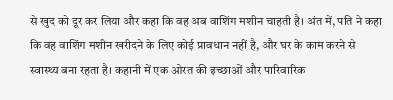से खुद को दूर कर लिया और कहा कि वह अब वाशिंग मशीन चाहती है। अंत में, पति ने कहा कि वह वाशिंग मशीन खरीदने के लिए कोई प्रावधान नहीं है, और घर के काम करने से स्वास्थ्य बना रहता है। कहानी में एक ओरत की इच्छाओं और पारिवारिक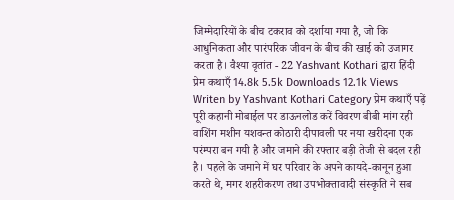जिम्मेदारियों के बीच टकराव को दर्शाया गया है, जो कि आधुनिकता और पारंपरिक जीवन के बीच की खाई को उजागर करता है। वैश्या वृतांत - 22 Yashvant Kothari द्वारा हिंदी प्रेम कथाएँ 14.8k 5.5k Downloads 12.1k Views Writen by Yashvant Kothari Category प्रेम कथाएँ पढ़ें पूरी कहानी मोबाईल पर डाऊनलोड करें विवरण बीबी मांग रही वाशिंग मशीन यशवन्त कोठारी दीपावली पर नया खरीदना एक परंम्परा बन गयी है और जमाने की रफ्तार बड़ी तेजी से बदल रही है। पहले के जमाने में घर परिवार के अपने कायदे-कानून हुआ करते थे, मगर शहरीकरण तथा उपभोक्तावादी संस्कृति ने सब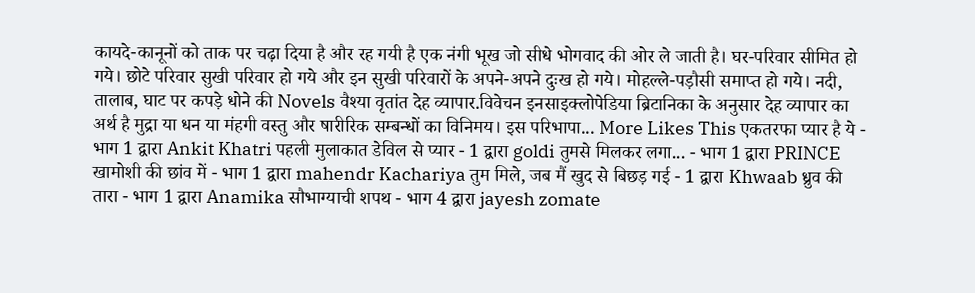कायदे-कानूनों को ताक पर चढ़ा दिया है और रह गयी है एक नंगी भूख जो सीधे भोगवाद की ओर ले जाती है। घर-परिवार सीमित हो गये। छोटे परिवार सुखी परिवार हो गये और इन सुखी परिवारों के अपने-अपने दुःख हो गये। मोहल्ले-पड़ौसी समाप्त हो गये। नदी, तालाब, घाट पर कपड़े धोने की Novels वैश्या वृतांत देह व्यापार.विवेचन इनसाइक्लोपेडिया ब्रिटानिका के अनुसार देह व्यापार का अर्थ है मुद्रा या धन या मंहगी वस्तु और षारीरिक सम्बन्धों का विनिमय। इस परिभापा... More Likes This एकतरफा प्यार है ये - भाग 1 द्वारा Ankit Khatri पहली मुलाकात डेविल से प्यार - 1 द्वारा goldi तुमसे मिलकर लगा... - भाग 1 द्वारा PRINCE खामोशी की छांव में - भाग 1 द्वारा mahendr Kachariya तुम मिले, जब मैं खुद से बिछड़ गई - 1 द्वारा Khwaab ध्रुव की तारा - भाग 1 द्वारा Anamika सौभाग्याची शपथ - भाग 4 द्वारा jayesh zomate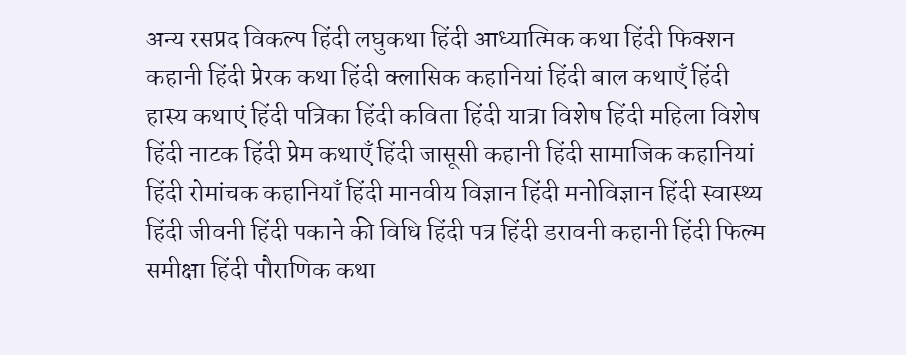अन्य रसप्रद विकल्प हिंदी लघुकथा हिंदी आध्यात्मिक कथा हिंदी फिक्शन कहानी हिंदी प्रेरक कथा हिंदी क्लासिक कहानियां हिंदी बाल कथाएँ हिंदी हास्य कथाएं हिंदी पत्रिका हिंदी कविता हिंदी यात्रा विशेष हिंदी महिला विशेष हिंदी नाटक हिंदी प्रेम कथाएँ हिंदी जासूसी कहानी हिंदी सामाजिक कहानियां हिंदी रोमांचक कहानियाँ हिंदी मानवीय विज्ञान हिंदी मनोविज्ञान हिंदी स्वास्थ्य हिंदी जीवनी हिंदी पकाने की विधि हिंदी पत्र हिंदी डरावनी कहानी हिंदी फिल्म समीक्षा हिंदी पौराणिक कथा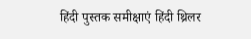हिंदी पुस्तक समीक्षाएं हिंदी थ्रिलर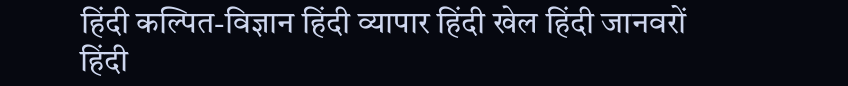हिंदी कल्पित-विज्ञान हिंदी व्यापार हिंदी खेल हिंदी जानवरों हिंदी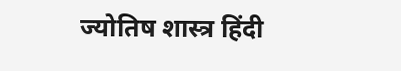ज्योतिष शास्त्र हिंदी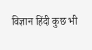विज्ञान हिंदी कुछ भी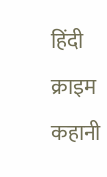हिंदी क्राइम कहानी